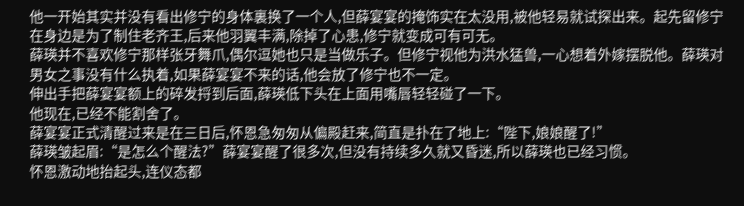他一开始其实并没有看出修宁的身体裏换了一个人,但薛宴宴的掩饰实在太没用,被他轻易就试探出来。起先留修宁在身边是为了制住老齐王,后来他羽翼丰满,除掉了心患,修宁就变成可有可无。
薛瑛并不喜欢修宁那样张牙舞爪,偶尔逗她也只是当做乐子。但修宁视他为洪水猛兽,一心想着外嫁摆脱他。薛瑛对男女之事没有什么执着,如果薛宴宴不来的话,他会放了修宁也不一定。
伸出手把薛宴宴额上的碎发捋到后面,薛瑛低下头在上面用嘴唇轻轻碰了一下。
他现在,已经不能割舍了。
薛宴宴正式清醒过来是在三日后,怀恩急匆匆从偏殿赶来,简直是扑在了地上:“陛下,娘娘醒了!”
薛瑛皱起眉:“是怎么个醒法?”薛宴宴醒了很多次,但没有持续多久就又昏迷,所以薛瑛也已经习惯。
怀恩激动地抬起头,连仪态都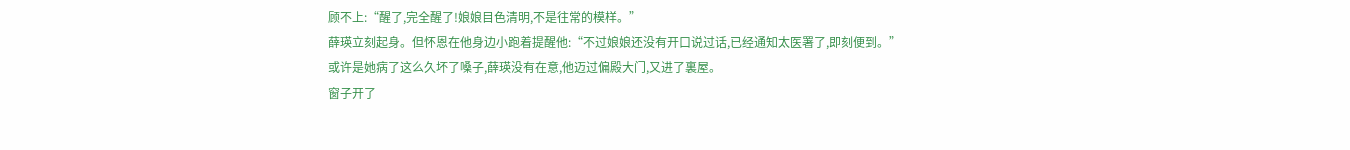顾不上:“醒了,完全醒了!娘娘目色清明,不是往常的模样。”
薛瑛立刻起身。但怀恩在他身边小跑着提醒他:“不过娘娘还没有开口说过话,已经通知太医署了,即刻便到。”
或许是她病了这么久坏了嗓子,薛瑛没有在意,他迈过偏殿大门,又进了裏屋。
窗子开了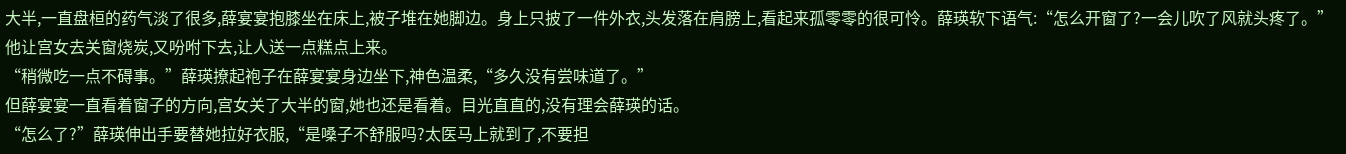大半,一直盘桓的药气淡了很多,薛宴宴抱膝坐在床上,被子堆在她脚边。身上只披了一件外衣,头发落在肩膀上,看起来孤零零的很可怜。薛瑛软下语气:“怎么开窗了?一会儿吹了风就头疼了。”
他让宫女去关窗烧炭,又吩咐下去,让人送一点糕点上来。
“稍微吃一点不碍事。”薛瑛撩起袍子在薛宴宴身边坐下,神色温柔,“多久没有尝味道了。”
但薛宴宴一直看着窗子的方向,宫女关了大半的窗,她也还是看着。目光直直的,没有理会薛瑛的话。
“怎么了?”薛瑛伸出手要替她拉好衣服,“是嗓子不舒服吗?太医马上就到了,不要担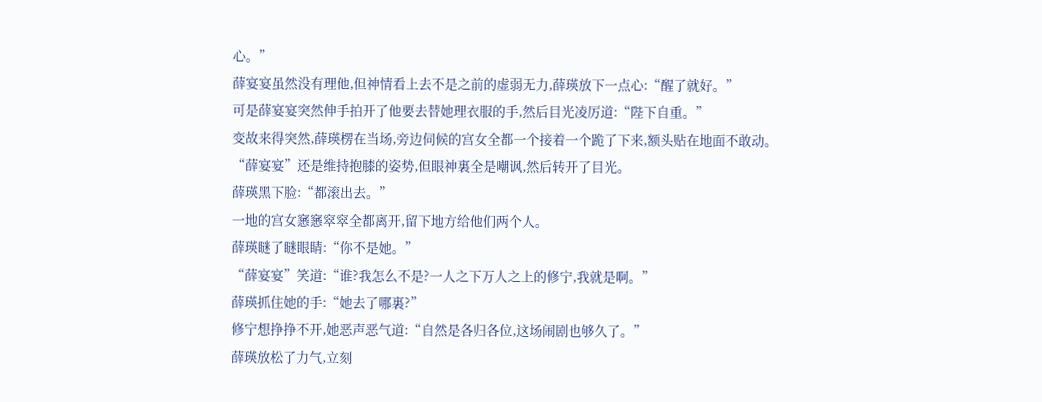心。”
薛宴宴虽然没有理他,但神情看上去不是之前的虚弱无力,薛瑛放下一点心:“醒了就好。”
可是薛宴宴突然伸手拍开了他要去替她理衣服的手,然后目光凌厉道:“陛下自重。”
变故来得突然,薛瑛楞在当场,旁边伺候的宫女全都一个接着一个跪了下来,额头贴在地面不敢动。
“薛宴宴”还是维持抱膝的姿势,但眼神裏全是嘲讽,然后转开了目光。
薛瑛黑下脸:“都滚出去。”
一地的宫女窸窸窣窣全都离开,留下地方给他们两个人。
薛瑛瞇了瞇眼睛:“你不是她。”
“薛宴宴”笑道:“谁?我怎么不是?一人之下万人之上的修宁,我就是啊。”
薛瑛抓住她的手:“她去了哪裏?”
修宁想挣挣不开,她恶声恶气道:“自然是各归各位,这场闹剧也够久了。”
薛瑛放松了力气,立刻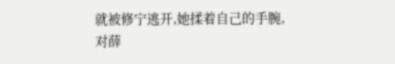就被修宁逃开,她揉着自己的手腕,对薛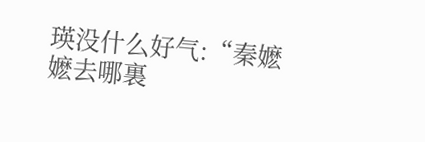瑛没什么好气:“秦嬷嬷去哪裏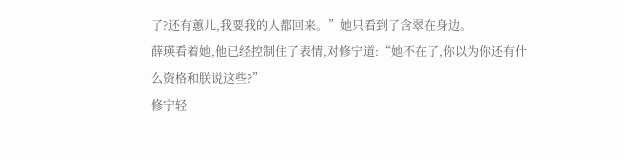了?还有蕙儿,我要我的人都回来。”她只看到了含翠在身边。
薛瑛看着她,他已经控制住了表情,对修宁道:“她不在了,你以为你还有什么资格和朕说这些?”
修宁轻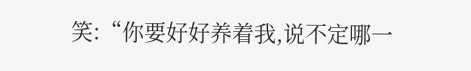笑:“你要好好养着我,说不定哪一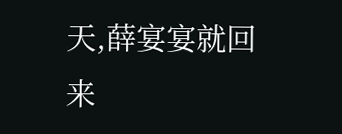天,薛宴宴就回来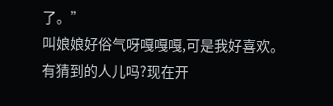了。”
叫娘娘好俗气呀嘎嘎嘎,可是我好喜欢。
有猜到的人儿吗?现在开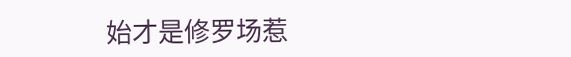始才是修罗场惹